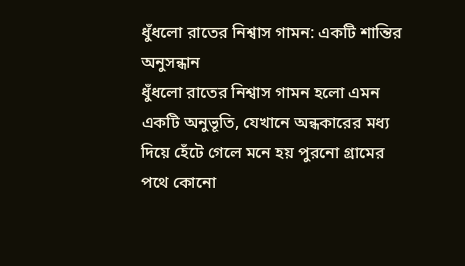ধুঁধলো রাতের নিশ্বাস গামন: একটি শান্তির অনুসন্ধান
ধুঁধলো রাতের নিশ্বাস গামন হলো এমন একটি অনুভূতি, যেখানে অন্ধকারের মধ্য দিয়ে হেঁটে গেলে মনে হয় পুরনো গ্রামের পথে কোনো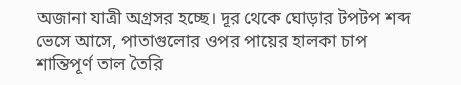অজানা যাত্রী অগ্রসর হচ্ছে। দূর থেকে ঘোড়ার টপটপ শব্দ ভেসে আসে, পাতাগুলোর ওপর পায়ের হালকা চাপ শান্তিপূর্ণ তাল তৈরি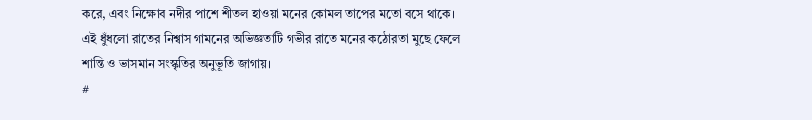করে, এবং নিক্ষোব নদীর পাশে শীতল হাওয়া মনের কোমল তাপের মতো বসে থাকে। এই ধুঁধলো রাতের নিশ্বাস গামনের অভিজ্ঞতাটি গভীর রাতে মনের কঠোরতা মুছে ফেলে শান্তি ও ভাসমান সংস্কৃতির অনুভূতি জাগায়।
#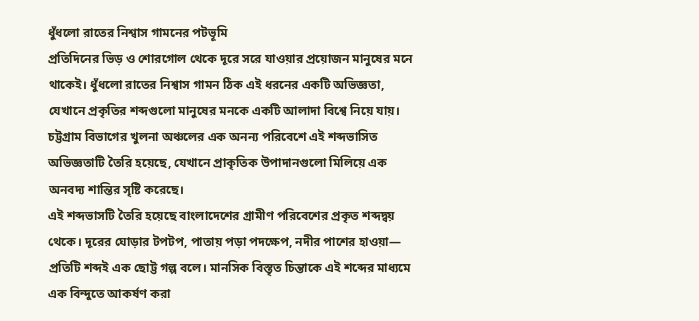ধুঁধলো রাতের নিশ্বাস গামনের পটভূমি
প্রতিদিনের ভিড় ও শোরগোল থেকে দূরে সরে যাওয়ার প্রয়োজন মানুষের মনে থাকেই। ধুঁধলো রাতের নিশ্বাস গামন ঠিক এই ধরনের একটি অভিজ্ঞতা, যেখানে প্রকৃতির শব্দগুলো মানুষের মনকে একটি আলাদা বিশ্বে নিয়ে যায়। চট্টগ্রাম বিভাগের খুলনা অঞ্চলের এক অনন্য পরিবেশে এই শব্দভাসিত অভিজ্ঞতাটি তৈরি হয়েছে, যেখানে প্রাকৃতিক উপাদানগুলো মিলিয়ে এক অনবদ্য শান্তির সৃষ্টি করেছে।
এই শব্দভাসটি তৈরি হয়েছে বাংলাদেশের গ্রামীণ পরিবেশের প্রকৃত শব্দদ্বয় থেকে। দূরের ঘোড়ার টপটপ, পাতায় পড়া পদক্ষেপ, নদীর পাশের হাওয়া— প্রতিটি শব্দই এক ছোট্ট গল্প বলে। মানসিক বিস্তৃত চিন্তাকে এই শব্দের মাধ্যমে এক বিন্দুতে আকর্ষণ করা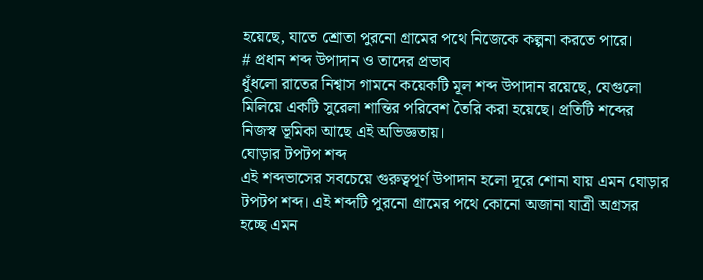হয়েছে, যাতে শ্রোতা পুরনো গ্রামের পথে নিজেকে কল্পনা করতে পারে।
# প্রধান শব্দ উপাদান ও তাদের প্রভাব
ধুঁধলো রাতের নিশ্বাস গামনে কয়েকটি মূল শব্দ উপাদান রয়েছে, যেগুলো মিলিয়ে একটি সুরেলা শান্তির পরিবেশ তৈরি করা হয়েছে। প্রতিটি শব্দের নিজস্ব ভূমিকা আছে এই অভিজ্ঞতায়।
ঘোড়ার টপটপ শব্দ
এই শব্দভাসের সবচেয়ে গুরুত্বপূর্ণ উপাদান হলো দূরে শোনা যায় এমন ঘোড়ার টপটপ শব্দ। এই শব্দটি পুরনো গ্রামের পথে কোনো অজানা যাত্রী অগ্রসর হচ্ছে এমন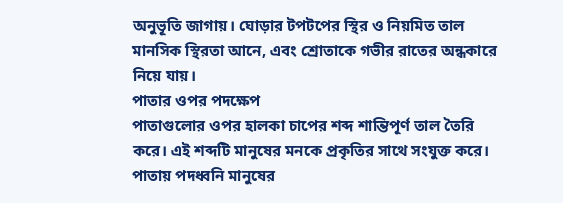অনুভূতি জাগায়। ঘোড়ার টপটপের স্থির ও নিয়মিত তাল মানসিক স্থিরতা আনে, এবং শ্রোতাকে গভীর রাতের অন্ধকারে নিয়ে যায়।
পাতার ওপর পদক্ষেপ
পাতাগুলোর ওপর হালকা চাপের শব্দ শান্তিপূর্ণ তাল তৈরি করে। এই শব্দটি মানুষের মনকে প্রকৃতির সাথে সংযুক্ত করে। পাতায় পদধ্বনি মানুষের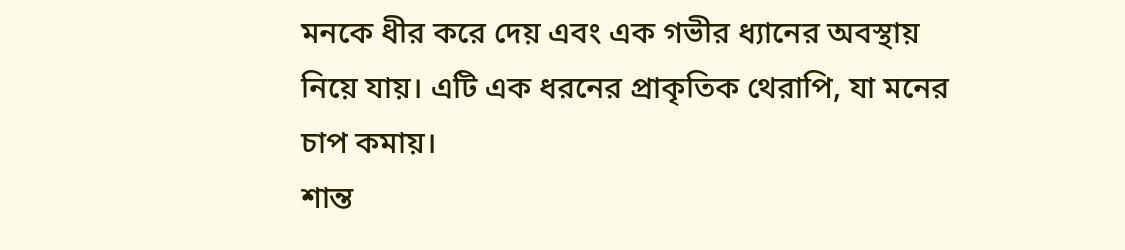মনকে ধীর করে দেয় এবং এক গভীর ধ্যানের অবস্থায় নিয়ে যায়। এটি এক ধরনের প্রাকৃতিক থেরাপি, যা মনের চাপ কমায়।
শান্ত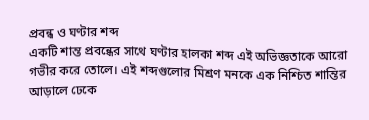প্রবন্ধ ও ঘণ্টার শব্দ
একটি শান্ত প্রবন্ধের সাথে ঘণ্টার হালকা শব্দ এই অভিজ্ঞতাকে আরো গভীর করে তোলে। এই শব্দগুলোর মিশ্রণ মনকে এক নিশ্চিত শান্তির আড়ালে ঢেকে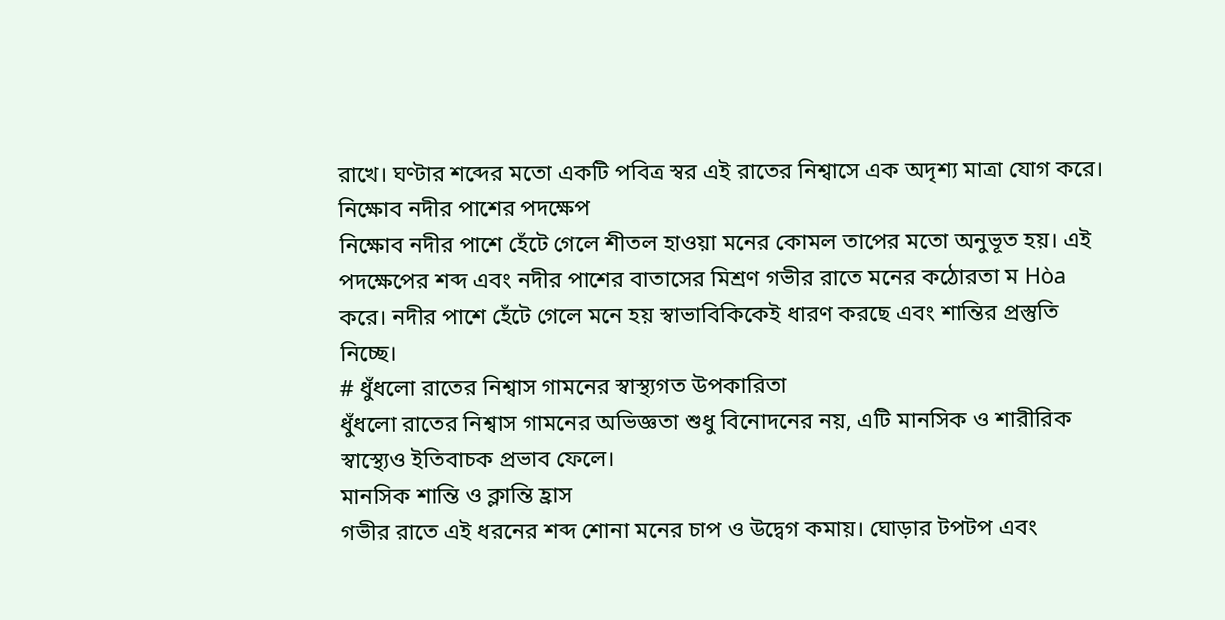রাখে। ঘণ্টার শব্দের মতো একটি পবিত্র স্বর এই রাতের নিশ্বাসে এক অদৃশ্য মাত্রা যোগ করে।
নিক্ষোব নদীর পাশের পদক্ষেপ
নিক্ষোব নদীর পাশে হেঁটে গেলে শীতল হাওয়া মনের কোমল তাপের মতো অনুভূত হয়। এই পদক্ষেপের শব্দ এবং নদীর পাশের বাতাসের মিশ্রণ গভীর রাতে মনের কঠোরতা ম Hòa করে। নদীর পাশে হেঁটে গেলে মনে হয় স্বাভাবিকিকেই ধারণ করছে এবং শান্তির প্রস্তুতি নিচ্ছে।
# ধুঁধলো রাতের নিশ্বাস গামনের স্বাস্থ্যগত উপকারিতা
ধুঁধলো রাতের নিশ্বাস গামনের অভিজ্ঞতা শুধু বিনোদনের নয়, এটি মানসিক ও শারীরিক স্বাস্থ্যেও ইতিবাচক প্রভাব ফেলে।
মানসিক শান্তি ও ক্লান্তি হ্রাস
গভীর রাতে এই ধরনের শব্দ শোনা মনের চাপ ও উদ্বেগ কমায়। ঘোড়ার টপটপ এবং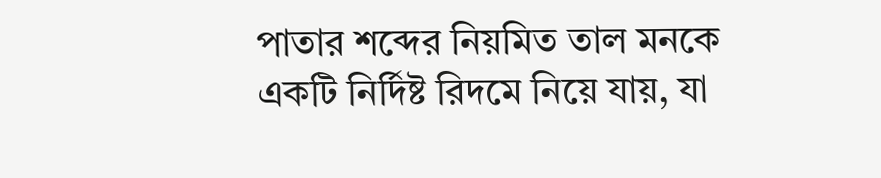পাতার শব্দের নিয়মিত তাল মনকে একটি নির্দিষ্ট রিদমে নিয়ে যায়, যা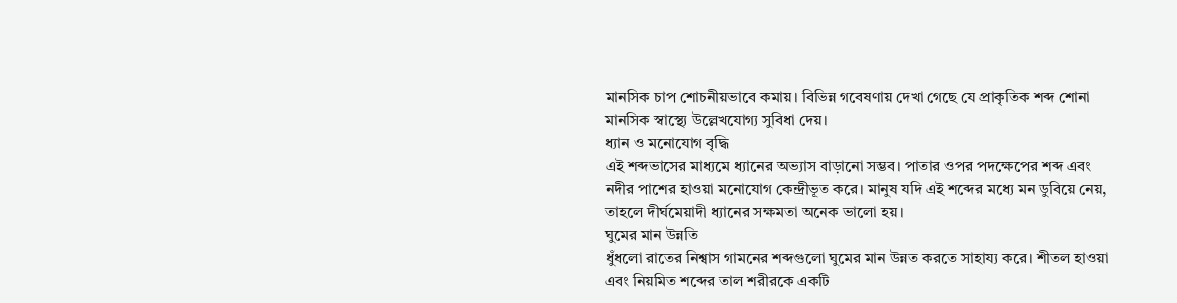মানসিক চাপ শোচনীয়ভাবে কমায়। বিভিন্ন গবেষণায় দেখা গেছে যে প্রাকৃতিক শব্দ শোনা মানসিক স্বাস্থ্যে উল্লেখযোগ্য সুবিধা দেয়।
ধ্যান ও মনোযোগ বৃদ্ধি
এই শব্দভাসের মাধ্যমে ধ্যানের অভ্যাস বাড়ানো সম্ভব। পাতার ওপর পদক্ষেপের শব্দ এবং নদীর পাশের হাওয়া মনোযোগ কেন্দ্রীভূত করে। মানুষ যদি এই শব্দের মধ্যে মন ডুবিয়ে নেয়, তাহলে দীর্ঘমেয়াদী ধ্যানের সক্ষমতা অনেক ভালো হয়।
ঘুমের মান উন্নতি
ধুঁধলো রাতের নিশ্বাস গামনের শব্দগুলো ঘুমের মান উন্নত করতে সাহায্য করে। শীতল হাওয়া এবং নিয়মিত শব্দের তাল শরীরকে একটি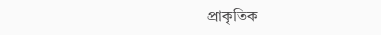প্রাকৃতিক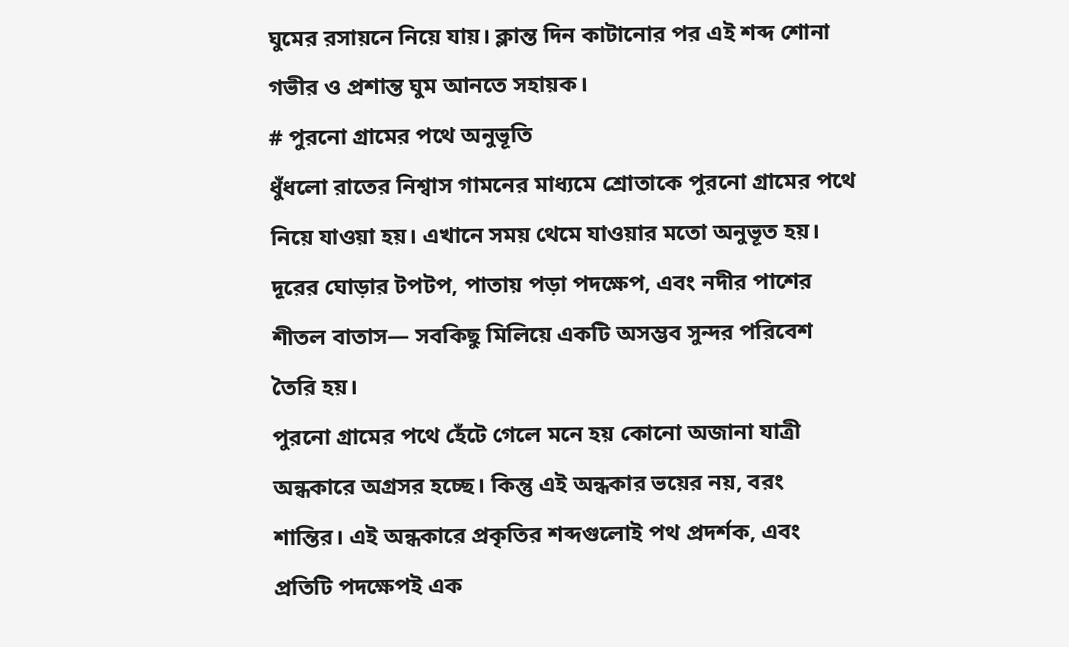ঘুমের রসায়নে নিয়ে যায়। ক্লান্ত দিন কাটানোর পর এই শব্দ শোনা গভীর ও প্রশান্ত ঘুম আনতে সহায়ক।
# পুরনো গ্রামের পথে অনুভূতি
ধুঁধলো রাতের নিশ্বাস গামনের মাধ্যমে শ্রোতাকে পুরনো গ্রামের পথে নিয়ে যাওয়া হয়। এখানে সময় থেমে যাওয়ার মতো অনুভূত হয়। দূরের ঘোড়ার টপটপ, পাতায় পড়া পদক্ষেপ, এবং নদীর পাশের শীতল বাতাস— সবকিছু মিলিয়ে একটি অসম্ভব সুন্দর পরিবেশ তৈরি হয়।
পুরনো গ্রামের পথে হেঁটে গেলে মনে হয় কোনো অজানা যাত্রী অন্ধকারে অগ্রসর হচ্ছে। কিন্তু এই অন্ধকার ভয়ের নয়, বরং শান্তির। এই অন্ধকারে প্রকৃতির শব্দগুলোই পথ প্রদর্শক, এবং প্রতিটি পদক্ষেপই এক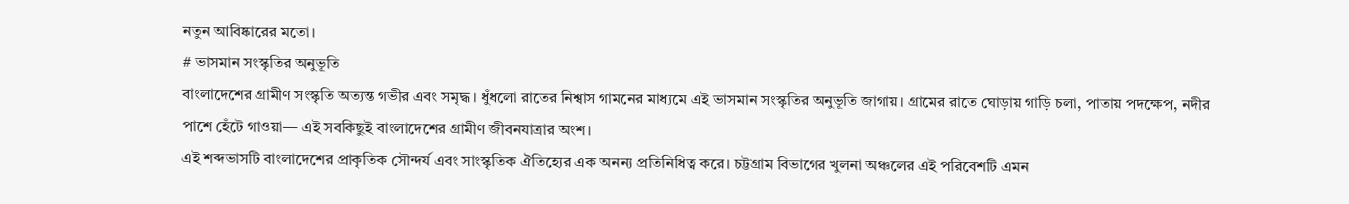নতুন আবিষ্কারের মতো।
# ভাসমান সংস্কৃতির অনুভূতি
বাংলাদেশের গ্রামীণ সংস্কৃতি অত্যন্ত গভীর এবং সমৃদ্ধ। ধুঁধলো রাতের নিশ্বাস গামনের মাধ্যমে এই ভাসমান সংস্কৃতির অনুভূতি জাগায়। গ্রামের রাতে ঘোড়ায় গাড়ি চলা, পাতায় পদক্ষেপ, নদীর পাশে হেঁটে গাওয়া— এই সবকিছুই বাংলাদেশের গ্রামীণ জীবনযাত্রার অংশ।
এই শব্দভাসটি বাংলাদেশের প্রাকৃতিক সৌন্দর্য এবং সাংস্কৃতিক ঐতিহ্যের এক অনন্য প্রতিনিধিত্ব করে। চট্টগ্রাম বিভাগের খুলনা অঞ্চলের এই পরিবেশটি এমন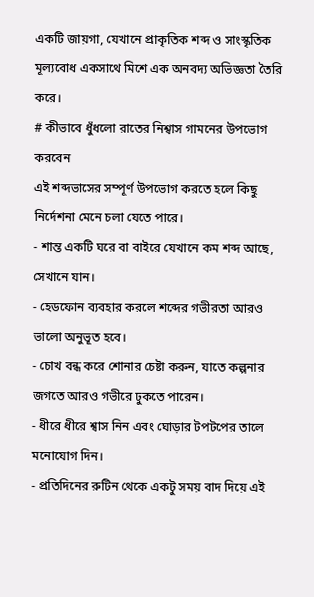একটি জায়গা, যেখানে প্রাকৃতিক শব্দ ও সাংস্কৃতিক মূল্যবোধ একসাথে মিশে এক অনবদ্য অভিজ্ঞতা তৈরি করে।
# কীভাবে ধুঁধলো রাতের নিশ্বাস গামনের উপভোগ করবেন
এই শব্দভাসের সম্পূর্ণ উপভোগ করতে হলে কিছু নির্দেশনা মেনে চলা যেতে পারে।
- শান্ত একটি ঘরে বা বাইরে যেখানে কম শব্দ আছে, সেখানে যান।
- হেডফোন ব্যবহার করলে শব্দের গভীরতা আরও ভালো অনুভূত হবে।
- চোখ বন্ধ করে শোনার চেষ্টা করুন, যাতে কল্পনার জগতে আরও গভীরে ঢুকতে পারেন।
- ধীরে ধীরে শ্বাস নিন এবং ঘোড়ার টপটপের তালে মনোযোগ দিন।
- প্রতিদিনের রুটিন থেকে একটু সময় বাদ দিয়ে এই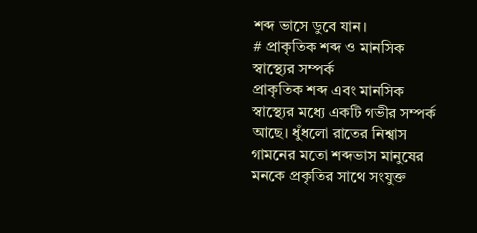শব্দ ভাসে ডুবে যান।
# প্রাকৃতিক শব্দ ও মানসিক স্বাস্থ্যের সম্পর্ক
প্রাকৃতিক শব্দ এবং মানসিক স্বাস্থ্যের মধ্যে একটি গভীর সম্পর্ক আছে। ধুঁধলো রাতের নিশ্বাস গামনের মতো শব্দভাস মানুষের মনকে প্রকৃতির সাথে সংযুক্ত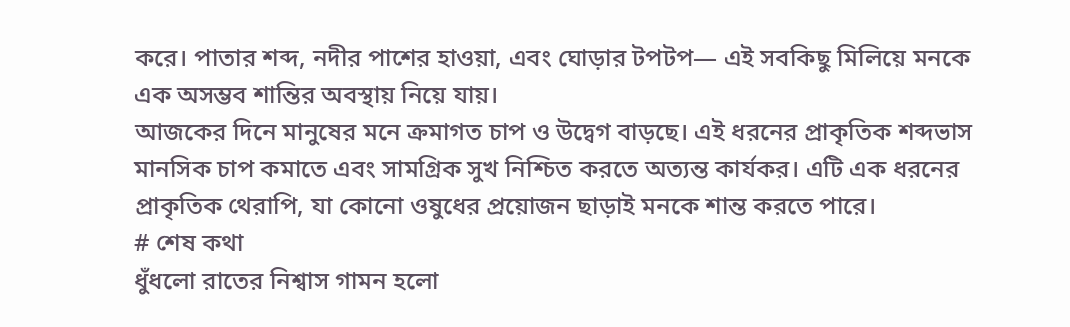করে। পাতার শব্দ, নদীর পাশের হাওয়া, এবং ঘোড়ার টপটপ— এই সবকিছু মিলিয়ে মনকে এক অসম্ভব শান্তির অবস্থায় নিয়ে যায়।
আজকের দিনে মানুষের মনে ক্রমাগত চাপ ও উদ্বেগ বাড়ছে। এই ধরনের প্রাকৃতিক শব্দভাস মানসিক চাপ কমাতে এবং সামগ্রিক সুখ নিশ্চিত করতে অত্যন্ত কার্যকর। এটি এক ধরনের প্রাকৃতিক থেরাপি, যা কোনো ওষুধের প্রয়োজন ছাড়াই মনকে শান্ত করতে পারে।
# শেষ কথা
ধুঁধলো রাতের নিশ্বাস গামন হলো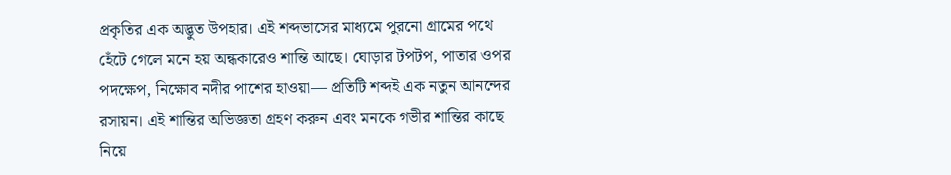প্রকৃতির এক অদ্ভুত উপহার। এই শব্দভাসের মাধ্যমে পুরনো গ্রামের পথে হেঁটে গেলে মনে হয় অন্ধকারেও শান্তি আছে। ঘোড়ার টপটপ, পাতার ওপর পদক্ষেপ, নিক্ষোব নদীর পাশের হাওয়া— প্রতিটি শব্দই এক নতুন আনন্দের রসায়ন। এই শান্তির অভিজ্ঞতা গ্রহণ করুন এবং মনকে গভীর শান্তির কাছে নিয়ে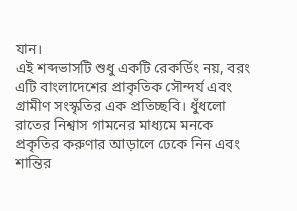যান।
এই শব্দভাসটি শুধু একটি রেকর্ডিং নয়, বরং এটি বাংলাদেশের প্রাকৃতিক সৌন্দর্য এবং গ্রামীণ সংস্কৃতির এক প্রতিচ্ছবি। ধুঁধলো রাতের নিশ্বাস গামনের মাধ্যমে মনকে প্রকৃতির করুণার আড়ালে ঢেকে নিন এবং শান্তির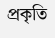প্রকৃতি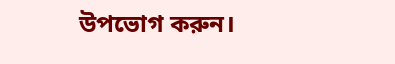উপভোগ করুন।